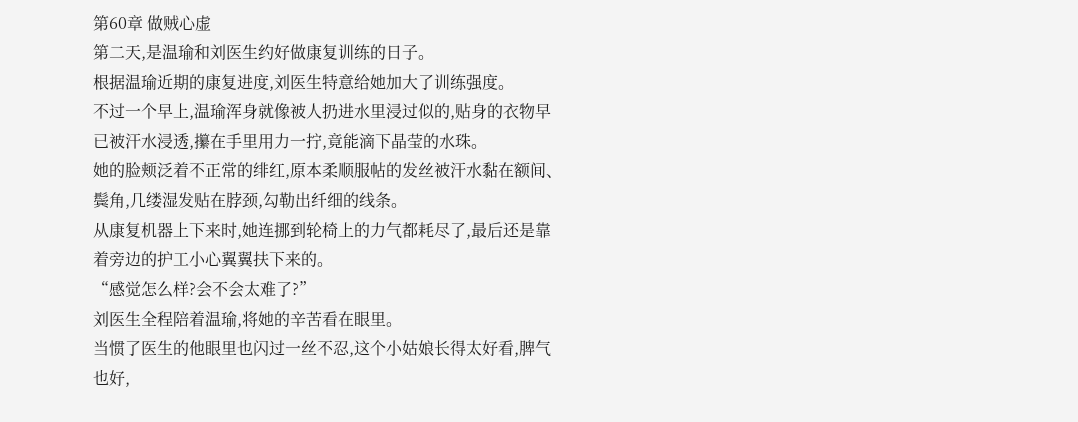第60章 做贼心虚
第二天,是温瑜和刘医生约好做康复训练的日子。
根据温瑜近期的康复进度,刘医生特意给她加大了训练强度。
不过一个早上,温瑜浑身就像被人扔进水里浸过似的,贴身的衣物早已被汗水浸透,攥在手里用力一拧,竟能滴下晶莹的水珠。
她的脸颊泛着不正常的绯红,原本柔顺服帖的发丝被汗水黏在额间、鬓角,几缕湿发贴在脖颈,勾勒出纤细的线条。
从康复机器上下来时,她连挪到轮椅上的力气都耗尽了,最后还是靠着旁边的护工小心翼翼扶下来的。
“感觉怎么样?会不会太难了?”
刘医生全程陪着温瑜,将她的辛苦看在眼里。
当惯了医生的他眼里也闪过一丝不忍,这个小姑娘长得太好看,脾气也好,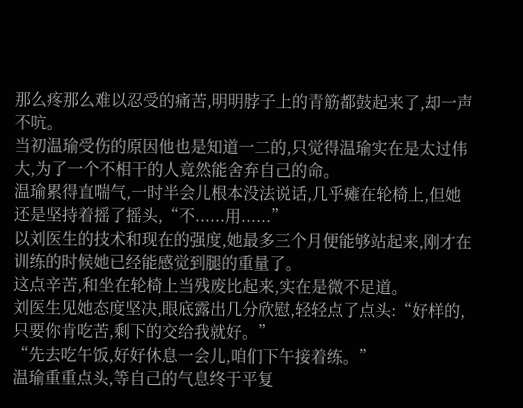那么疼那么难以忍受的痛苦,明明脖子上的青筋都鼓起来了,却一声不吭。
当初温瑜受伤的原因他也是知道一二的,只觉得温瑜实在是太过伟大,为了一个不相干的人竟然能舍弃自己的命。
温瑜累得直喘气,一时半会儿根本没法说话,几乎瘫在轮椅上,但她还是坚持着摇了摇头,“不......用......”
以刘医生的技术和现在的强度,她最多三个月便能够站起来,刚才在训练的时候她已经能感觉到腿的重量了。
这点辛苦,和坐在轮椅上当残废比起来,实在是微不足道。
刘医生见她态度坚决,眼底露出几分欣慰,轻轻点了点头:“好样的,只要你肯吃苦,剩下的交给我就好。”
“先去吃午饭,好好休息一会儿,咱们下午接着练。”
温瑜重重点头,等自己的气息终于平复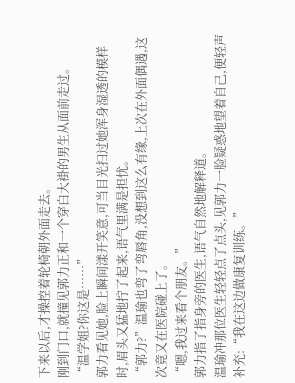下来以后,才操控着轮椅朝外面走去。
刚到门口,就撞见郭力正和一个穿白大褂的男生从面前走过。
“温学姐?你这是……”
郭力看见她,脸上瞬间漾开笑意,可当目光扫过她浑身湿透的模样时,眉头又猛地拧了起来,语气里满是担忧。
“郭力?”温瑜也弯了弯唇角,没想到这么有缘,上次在外面偶遇,这次竟又在医院碰上了。
“嗯,我过来看个朋友。”
郭力指了指身旁的医生,语气自然地解释道。
温瑜冲那位医生轻轻点了点头,见郭力一脸疑惑地望着自己,便轻声补充:“我在这边做康复训练。”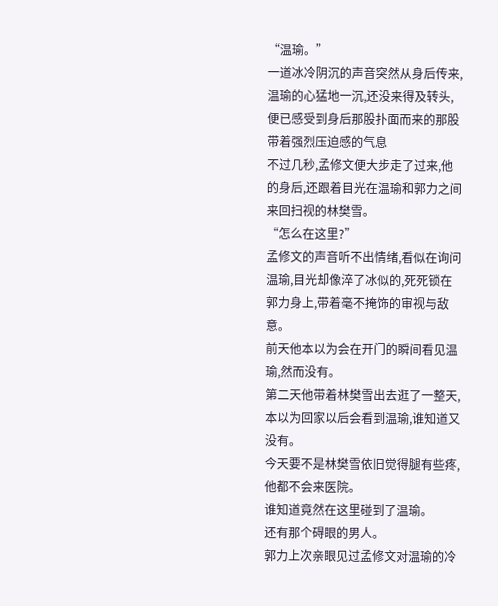“温瑜。”
一道冰冷阴沉的声音突然从身后传来,温瑜的心猛地一沉,还没来得及转头,便已感受到身后那股扑面而来的那股带着强烈压迫感的气息
不过几秒,孟修文便大步走了过来,他的身后,还跟着目光在温瑜和郭力之间来回扫视的林樊雪。
“怎么在这里?”
孟修文的声音听不出情绪,看似在询问温瑜,目光却像淬了冰似的,死死锁在郭力身上,带着毫不掩饰的审视与敌意。
前天他本以为会在开门的瞬间看见温瑜,然而没有。
第二天他带着林樊雪出去逛了一整天,本以为回家以后会看到温瑜,谁知道又没有。
今天要不是林樊雪依旧觉得腿有些疼,他都不会来医院。
谁知道竟然在这里碰到了温瑜。
还有那个碍眼的男人。
郭力上次亲眼见过孟修文对温瑜的冷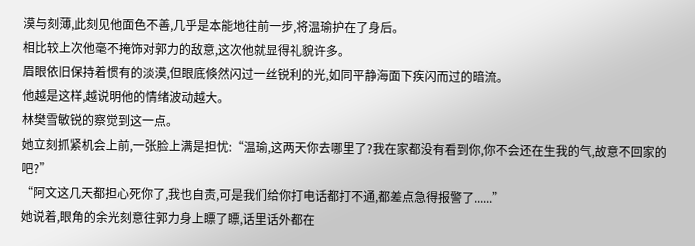漠与刻薄,此刻见他面色不善,几乎是本能地往前一步,将温瑜护在了身后。
相比较上次他毫不掩饰对郭力的敌意,这次他就显得礼貌许多。
眉眼依旧保持着惯有的淡漠,但眼底倏然闪过一丝锐利的光,如同平静海面下疾闪而过的暗流。
他越是这样,越说明他的情绪波动越大。
林樊雪敏锐的察觉到这一点。
她立刻抓紧机会上前,一张脸上满是担忧:“温瑜,这两天你去哪里了?我在家都没有看到你,你不会还在生我的气,故意不回家的吧?”
“阿文这几天都担心死你了,我也自责,可是我们给你打电话都打不通,都差点急得报警了......”
她说着,眼角的余光刻意往郭力身上瞟了瞟,话里话外都在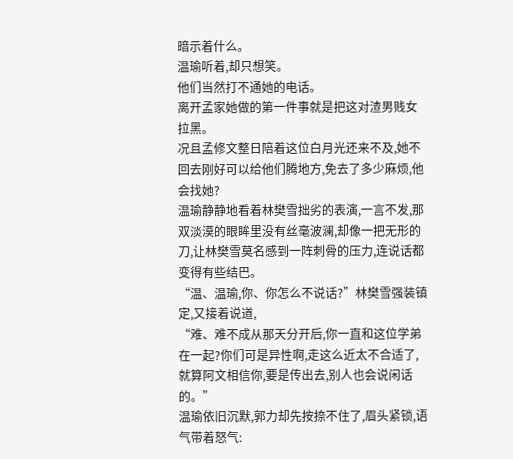暗示着什么。
温瑜听着,却只想笑。
他们当然打不通她的电话。
离开孟家她做的第一件事就是把这对渣男贱女拉黑。
况且孟修文整日陪着这位白月光还来不及,她不回去刚好可以给他们腾地方,免去了多少麻烦,他会找她?
温瑜静静地看着林樊雪拙劣的表演,一言不发,那双淡漠的眼眸里没有丝毫波澜,却像一把无形的刀,让林樊雪莫名感到一阵刺骨的压力,连说话都变得有些结巴。
“温、温瑜,你、你怎么不说话?”林樊雪强装镇定,又接着说道,
“难、难不成从那天分开后,你一直和这位学弟在一起?你们可是异性啊,走这么近太不合适了,就算阿文相信你,要是传出去,别人也会说闲话的。”
温瑜依旧沉默,郭力却先按捺不住了,眉头紧锁,语气带着怒气: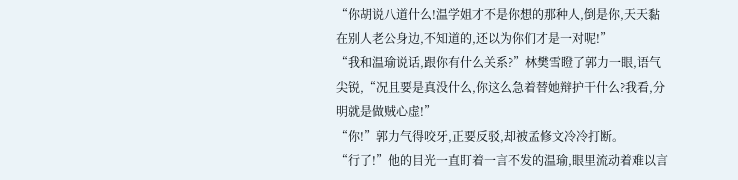“你胡说八道什么!温学姐才不是你想的那种人,倒是你,天天黏在别人老公身边,不知道的,还以为你们才是一对呢!”
“我和温瑜说话,跟你有什么关系?”林樊雪瞪了郭力一眼,语气尖锐,“况且要是真没什么,你这么急着替她辩护干什么?我看,分明就是做贼心虚!”
“你!”郭力气得咬牙,正要反驳,却被孟修文冷冷打断。
“行了!”他的目光一直盯着一言不发的温瑜,眼里流动着难以言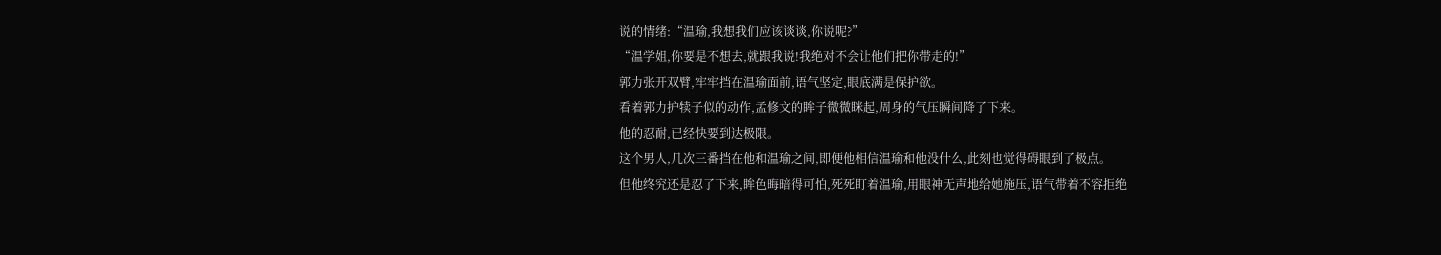说的情绪:“温瑜,我想我们应该谈谈,你说呢?”
“温学姐,你要是不想去,就跟我说!我绝对不会让他们把你带走的!”
郭力张开双臂,牢牢挡在温瑜面前,语气坚定,眼底满是保护欲。
看着郭力护犊子似的动作,孟修文的眸子微微眯起,周身的气压瞬间降了下来。
他的忍耐,已经快要到达极限。
这个男人,几次三番挡在他和温瑜之间,即便他相信温瑜和他没什么,此刻也觉得碍眼到了极点。
但他终究还是忍了下来,眸色晦暗得可怕,死死盯着温瑜,用眼神无声地给她施压,语气带着不容拒绝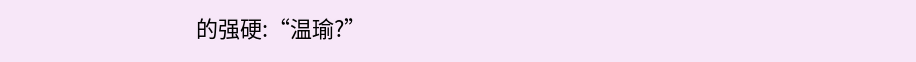的强硬:“温瑜?”